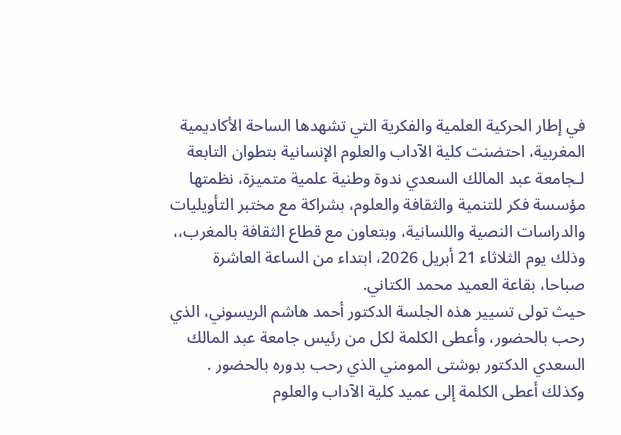في إطار الحركية العلمية والفكرية التي تشهدها الساحة الأكاديمية المغربية، احتضنت كلية الآداب والعلوم الإنسانية بتطوان التابعة لـجامعة عبد المالك السعدي ندوة وطنية علمية متميزة، نظمتها مؤسسة فكر للتنمية والثقافة والعلوم، بشراكة مع مختبر التأويليات والدراسات النصية واللسانية، وبتعاون مع قطاع الثقافة بالمغرب،، وذلك يوم الثلاثاء 21 أبريل 2026، ابتداء من الساعة العاشرة صباحا، بقاعة العميد محمد الكتاني.
حيث تولى تسيير هذه الجلسة الدكتور أحمد هاشم الريسوني، الذي رحب بالحضور، وأعطى الكلمة لكل من رئيس جامعة عبد المالك السعدي الدكتور بوشتى المومني الذي رحب بدوره بالحضور . وكذلك أعطى الكلمة إلى عميد كلية الآداب والعلوم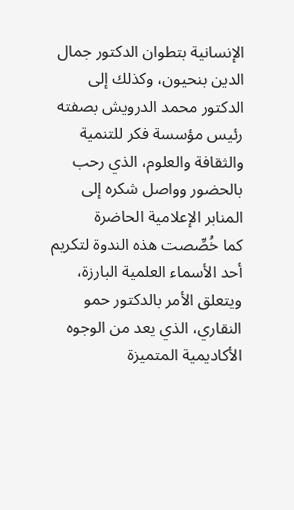الإنسانية بتطوان الدكتور جمال الدين بنحيون، وكذلك إلى الدكتور محمد الدرويش بصفته رئيس مؤسسة فكر للتنمية والثقافة والعلوم، الذي رحب بالحضور وواصل شكره إلى المنابر الإعلامية الحاضرة
كما خُصِّصت هذه الندوة لتكريم أحد الأسماء العلمية البارزة، ويتعلق الأمر بالدكتور حمو النقاري، الذي يعد من الوجوه الأكاديمية المتميزة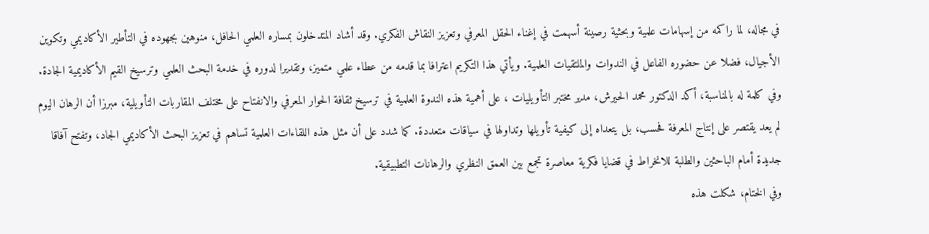في مجاله، لما راكمه من إسهامات علمية وبحثية رصينة أسهمت في إغناء الحقل المعرفي وتعزيز النقاش الفكري. وقد أشاد المتدخلون بمساره العلمي الحافل، منوهين بجهوده في التأطير الأكاديمي وتكوين الأجيال، فضلا عن حضوره الفاعل في الندوات والملتقيات العلمية. ويأتي هذا التكريم اعترافا بما قدمه من عطاء علمي متميز، وتقديرا لدوره في خدمة البحث العلمي وترسيخ القيم الأكاديمية الجادة.
وفي كلمة له بالمناسبة، أكد الدكتور محمد الحيرش، مدير مختبر التأويليات ، على أهمية هذه الندوة العلمية في ترسيخ ثقافة الحوار المعرفي والانفتاح على مختلف المقاربات التأويلية، مبرزا أن الرهان اليوم لم يعد يقتصر على إنتاج المعرفة فحسب، بل يتعداه إلى كيفية تأويلها وتداولها في سياقات متعددة. كما شدد على أن مثل هذه اللقاءات العلمية تساهم في تعزيز البحث الأكاديمي الجاد، وتفتح آفاقا جديدة أمام الباحثين والطلبة للانخراط في قضايا فكرية معاصرة تجمع بين العمق النظري والرهانات التطبيقية.
وفي الختام، شكلت هذه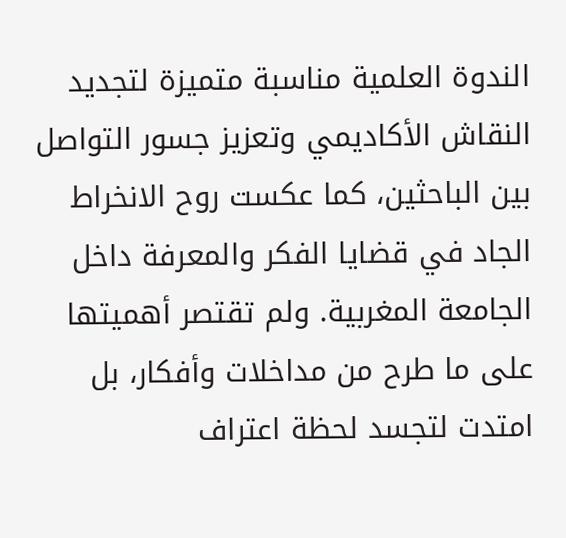الندوة العلمية مناسبة متميزة لتجديد النقاش الأكاديمي وتعزيز جسور التواصل بين الباحثين، كما عكست روح الانخراط الجاد في قضايا الفكر والمعرفة داخل الجامعة المغربية. ولم تقتصر أهميتها على ما طرح من مداخلات وأفكار، بل امتدت لتجسد لحظة اعتراف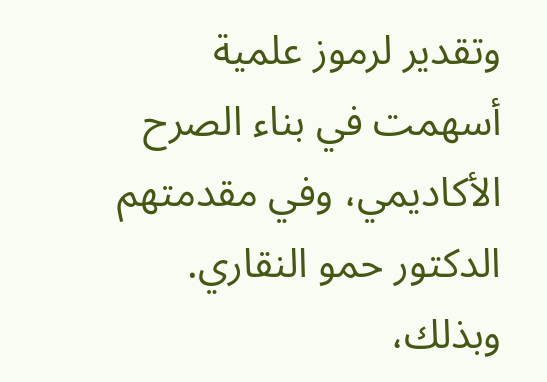وتقدير لرموز علمية أسهمت في بناء الصرح الأكاديمي، وفي مقدمتهم الدكتور حمو النقاري. وبذلك،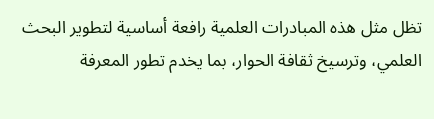تظل مثل هذه المبادرات العلمية رافعة أساسية لتطوير البحث العلمي، وترسيخ ثقافة الحوار، بما يخدم تطور المعرفة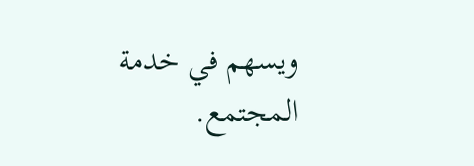ويسهم في خدمة المجتمع.